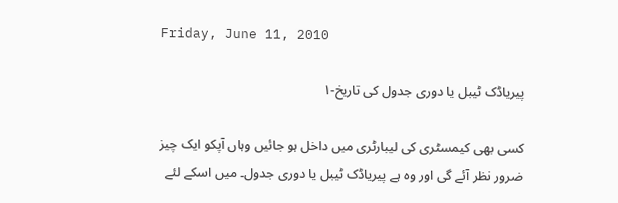Friday, June 11, 2010

پیریاڈک ٹیبل یا دوری جدول کی تاریخ-۱

کسی بھی کیمسٹری کی لیبارٹری میں داخل ہو جائیں وہاں آپکو ایک چیز ضرور نظر آئے گی اور وہ ہے پیریاڈک ٹیبل یا دوری جدول۔ میں اسکے لئے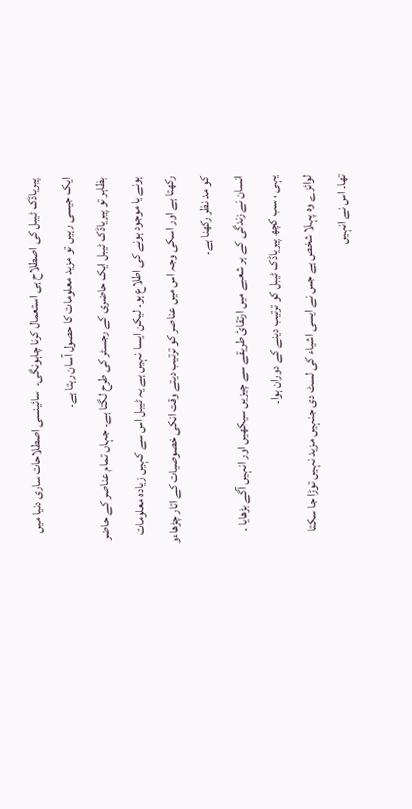پیریاڈک ٹیبل کی اصطلاح ہی استعمال کرنا چاہونگی۔  سائینسی اصطلاحات ساری دنیا میں ایک جیسی رہیں تو مزید معلومات کا حصول آسان رہتا ہے۔
بظاہر تو پیریاڈک ٹیبل ایک حاضری کے رجسٹر کی طرح لگتا ہے۔ جہاں تمام عناصر کے حاضر ہونے یا موجود ہونے کی اطلاع ہو۔ لیکن ایسا نہیں ہے یہ ٹیبل اس سے کہیں زیادہ معلومات رکھتا ہے اور اسکی وجہ اس میں عناصر کو ترتیب دیتے وقت انکی خصوصیات کے اتار چڑھاءو کو مد نظر رکھنا ہے۔
انسان نے زندگی کے ہر شعبے میں ارتقائ طریقے سے چیزیں سیکھیں اور انہیں آگے بڑھایا ۔ یہی ، سب کچھ پیریاڈک ٹیبل کو ترتیب دینے کے دوران ہوا۔
لوائزے وہ پہلا شخص ہے جس نے ایسی اشیاء کی لسٹ دی جنہیں مزید نہیں توڑا جا سکتا تھا۔ اس نے انہیں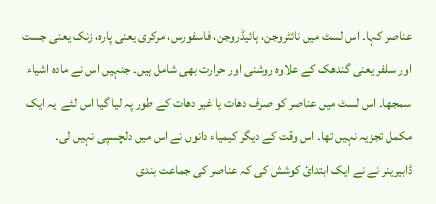عناصر کہا۔ اس لسٹ میں نائٹروجن، ہائیڈروجن، فاسفورس، مرکری یعنی پارہ، زنک یعنی جست اور سلفر یعنی گندھک کے علاوہ روشنی اور حرارت بھی شامل ہیں۔ جنہیں اس نے مادہ اشیاء سمجھا۔ اس لسٹ میں عناصر کو صرف دھات یا غیر دھات کے طور پہ لیا گیا اس لئے  یہ ایک مکمل تجزیہ نہیں تھا۔ اس وقت کے دیگر کیمیاء دانوں نے اس میں دلچسپی نہیں لی۔
ڈابیرینر نے نے ایک ابتدائ کوشش کی کہ عناصر کی جماعت بندی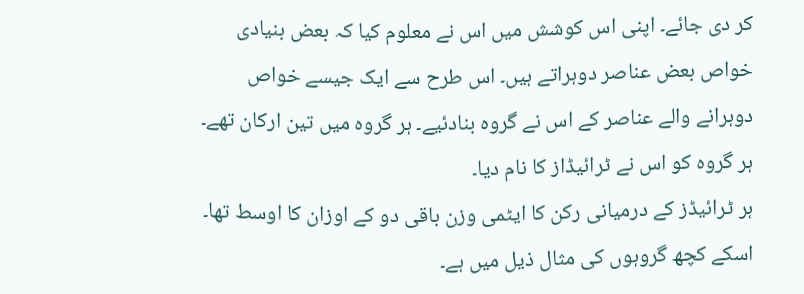کر دی جائے۔ اپنی اس کوشش میں اس نے معلوم کیا کہ بعض بنیادی خواص بعض عناصر دوہراتے ہیں۔ اس طرح سے ایک جیسے خواص دوہرانے والے عناصر کے اس نے گروہ بنادئیے۔ ہر گروہ میں تین ارکان تھے۔ ہر گروہ کو اس نے ٹرائیڈاز کا نام دیا۔
ہر ٹرائیڈز کے درمیانی رکن کا ایٹمی وزن باقی دو کے اوزان کا اوسط تھا۔
اسکے کچھ گروہوں کی مثال ذیل میں ہے۔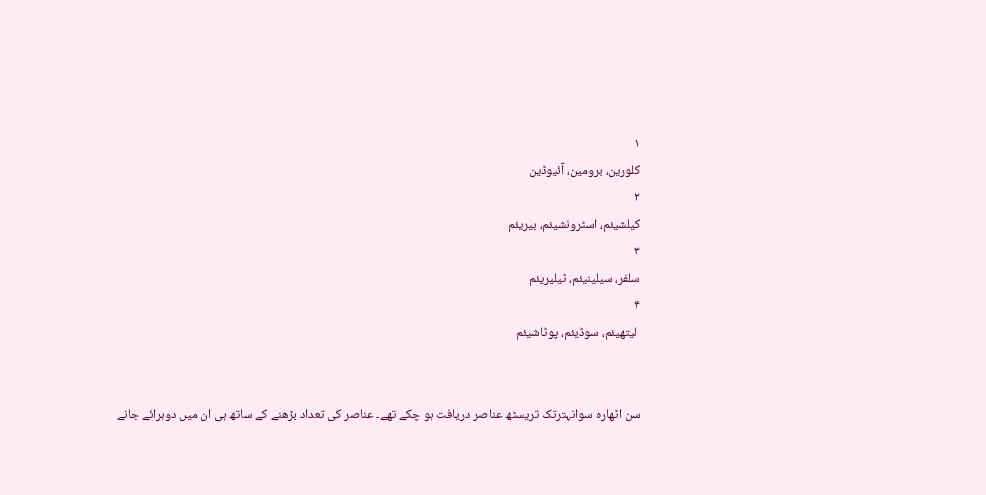۱
کلورین، برومین، آئیوڈین
۲
کیلشیئم، اسٹرونشیئم، بیریئم
۳
سلفر، سیلینیئم، ٹیلیریئم
۴
 لیتھیئم، سوڈیئم، پوٹاشیئم


سن اٹھارہ سوانہترتک تریسٹھ عناصر دریافت ہو چکے تھے۔ عناصر کی تعداد بڑھنے کے ساتھ ہی ان میں دوہرائے جانے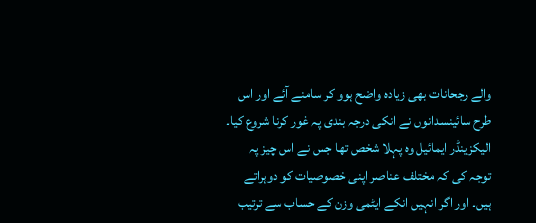والے رجحانات بھی زیادہ واضح ہوو کر سامنے آئے اور اس طرح سائینسدانوں نے انکی درجہ بندی پہ غور کرنا شروع کیا۔
الیکزینڈر ایمائیل وہ پہلا شخص تھا جس نے اس چیز پہ توجہ کی کہ مختلف عناصر اپنی خصوصیات کو دوہراتے ہیں۔ اور اگر انہیں انکے ایٹمی وزن کے حساب سے ترتیب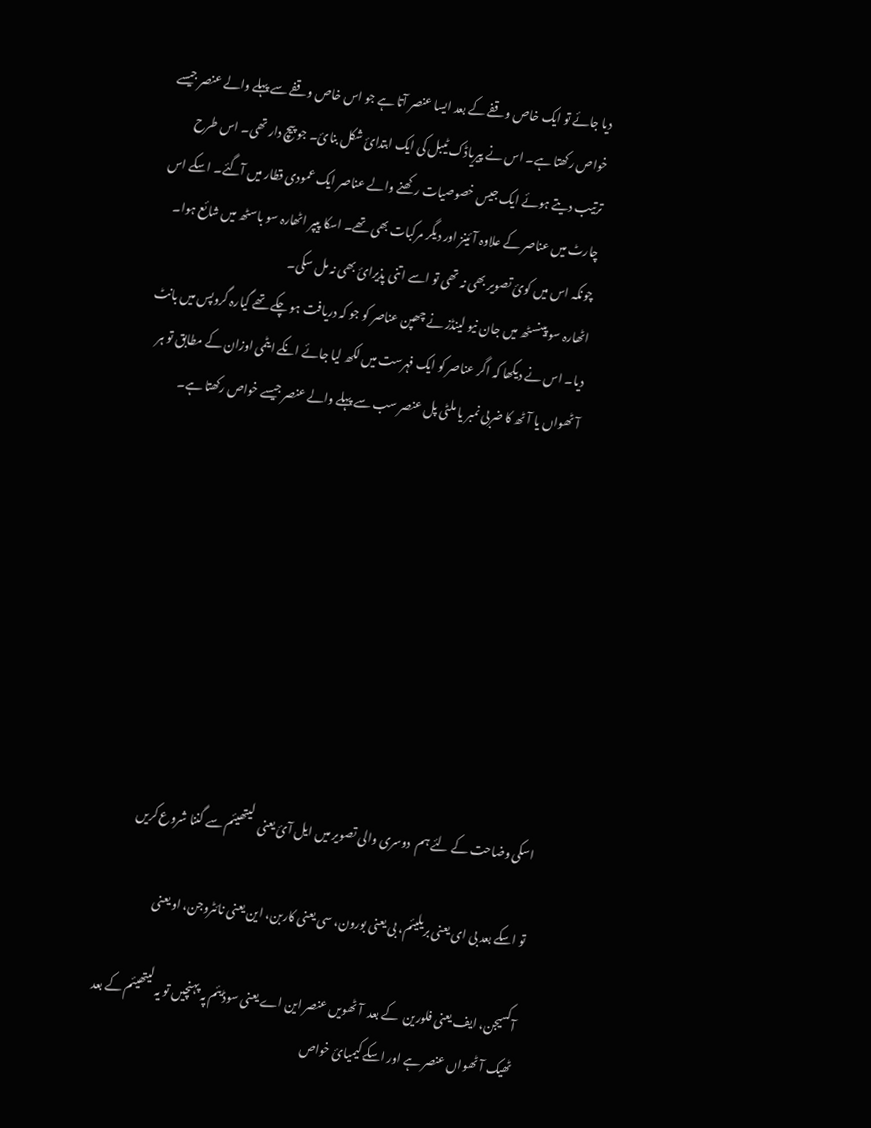دیا جائے تو ایک خاص وقفے کے بعد ایسا عنصر آتا ہے جو اس خاص وقفے سے پہلے والے عنصر جیسے خواص رکھتا ہے۔ اس نے پیریاڈک ٹیبل کی ایک ابتدائ شکل بنائ۔ جو پیچ دار تھی۔ اس طرح ترتیب دیتے ہوئے ایک جیس خصوصیات رکھنے والے عناصر ایک عمودی قطار میں آگئے۔ اسکے اس چارٹ میں عناصر کے علاوہ آئینز اور دیگر مرکبات بھی تھے۔ اسکا پیپر اٹھارہ سو باسٹھ میں شائع ہوا۔ چونکہ اس میں کوئ تصویر بھی نہ تھی تو اسے اتنی پذیرائ بھی نہ مل سکی۔
اٹھارہ سو پینسٹھ میں جان نیو لینڈز نے چھپن عناصر کو جو کہ دریافت ہو چکے تھے گیارہ گروپس میں بانٹ دیا۔ اس نے دیکھا کہ اگر عناصر کو ایک فہرست میں لکھ لیا جائے انکے ایٹمی اوزان کے مطابق تو ہر آٹھواں یا آٹھ کا ضربی نمبر یا ملٹی پل عنصر سب سے پہلے والے عنصر جیسے خواص رکھتا ہے۔









اسکی وضاحت کے لئے ہم  دوسری والی تصویر میں ایل آئ یعنی  لیتھیئم سے گننا شروع کریں

تو اسکے بعد بی ای یعنی بریلیئم، بی یعنی بورون، سی یعنی کاربن، این یعنی نائٹروجن، او یعنی

آکسیجن، ایف یعنی فلورین  کے بعد  آٹھویں عنصر این اے یعنی سوڈیئم پہ پہنچیں تو یہ لیتھیئم کے بعد ٹھیک آٹھواں عنصر ہے اور اسکے کیمیائ خواص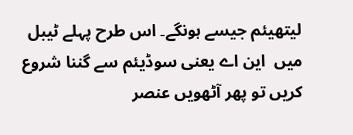لیتھیئم جیسے ہونگے۔ اس طرح پہلے ٹیبل میں  این اے یعنی سوڈیئم سے گننا شروع کریں تو پھر آٹھویں عنصر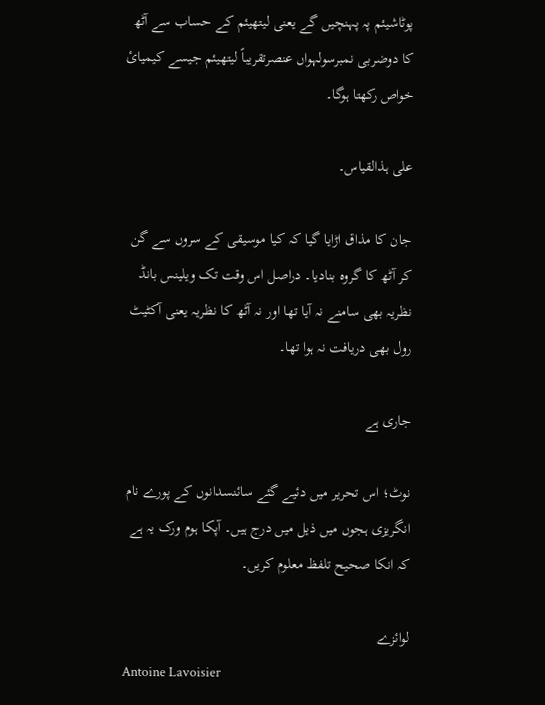پوٹاشیئم پہ پہنچیں گے یعنی لیتھیئم کے حساب سے آٹھ کا دوضربی نمبرسولہواں عنصرتقریباً لیتھیئم جیسے کیمیائ خواص رکھتا ہوگا۔

علی ہذالقیاس۔

جان کا مذاق اڑایا گیا کہ کیا موسیقی کے سروں سے گن کر آٹھ کا گروہ بنادیا۔ دراصل اس وقت تک ویلینس بانڈ نظریہ بھی سامنے نہ آیا تھا اور نہ آٹھ کا نظریہ یعنی آکٹیٹ رول بھی دریافت نہ ہوا تھا۔

جاری ہے

نوٹ؛ اس تحریر میں دئیے گئے سائنسدانوں کے پورے نام انگریزی ہجوں میں ذیل میں درج ہیں۔ آپکا ہوم ورک یہ ہے کہ انکا صحیح تلفظ معلوم کریں۔

لوائزے
Antoine Lavoisier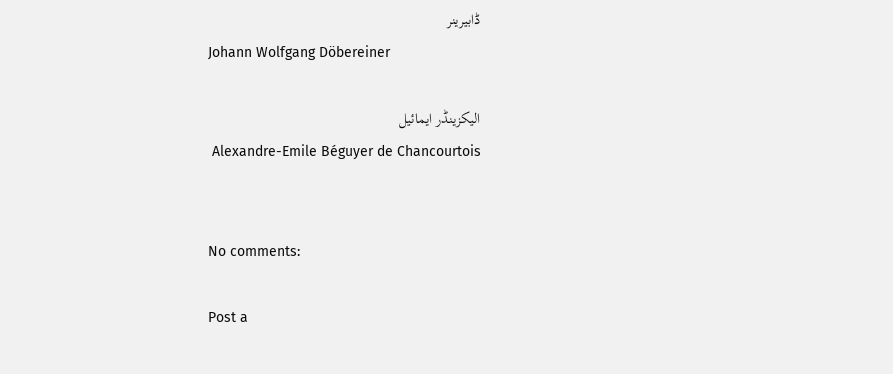ڈابیرینر
Johann Wolfgang Döbereiner

الیکزینڈر ایمائیل
 Alexandre-Emile Béguyer de Chancourtois


No comments:

Post a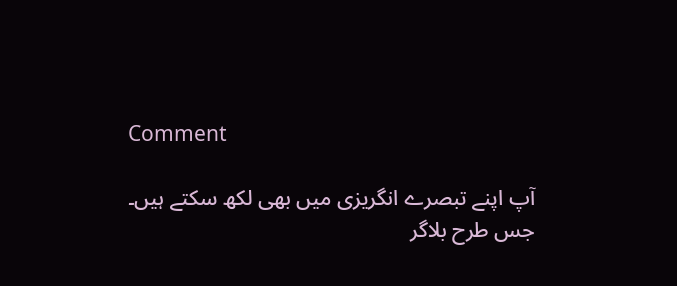Comment

آپ اپنے تبصرے انگریزی میں بھی لکھ سکتے ہیں۔
جس طرح بلاگر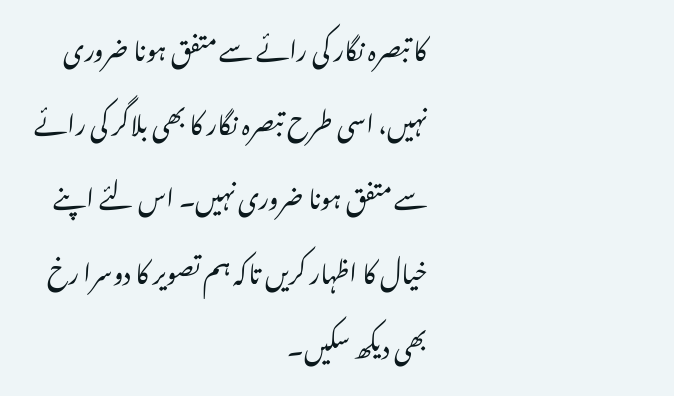کا تبصرہ نگار کی رائے سے متفق ہونا ضروری نہیں، اسی طرح تبصرہ نگار کا بھی بلاگر کی رائے سے متفق ہونا ضروری نہیں۔ اس لئے اپنے خیال کا اظہار کریں تاکہ ہم تصویر کا دوسرا رخ بھی دیکھ سکیں۔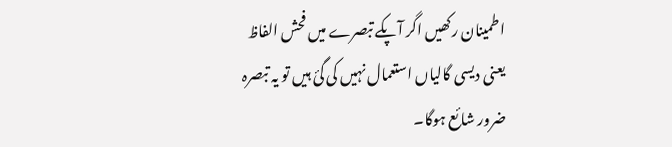اطمینان رکھیں اگر آپکے تبصرے میں فحش الفاظ یعنی دیسی گالیاں استعمال نہیں کی گئ ہیں تو یہ تبصرہ ضرور شائع ہوگا۔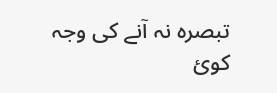تبصرہ نہ آنے کی وجہ کوئ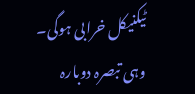ٹیکنیکل خرابی ہوگی۔ وہی تبصرہ دوبارہ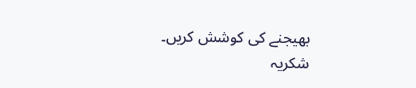بھیجنے کی کوشش کریں۔
شکریہ